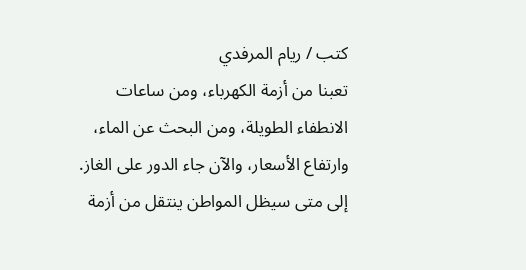كتب / ريام المرفدي
تعبنا من أزمة الكهرباء، ومن ساعات الانطفاء الطويلة، ومن البحث عن الماء، وارتفاع الأسعار، والآن جاء الدور على الغاز.
إلى متى سيظل المواطن ينتقل من أزمة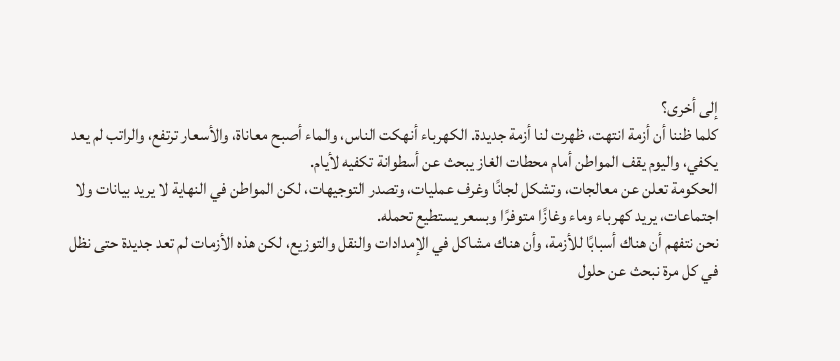إلى أخرى؟
كلما ظننا أن أزمة انتهت، ظهرت لنا أزمة جديدة. الكهرباء أنهكت الناس، والماء أصبح معاناة، والأسعار ترتفع، والراتب لم يعد يكفي، واليوم يقف المواطن أمام محطات الغاز يبحث عن أسطوانة تكفيه لأيام.
الحكومة تعلن عن معالجات، وتشكل لجانًا وغرف عمليات، وتصدر التوجيهات، لكن المواطن في النهاية لا يريد بيانات ولا اجتماعات، يريد كهرباء وماء وغازًا متوفرًا وبسعر يستطيع تحمله.
نحن نتفهم أن هناك أسبابًا للأزمة، وأن هناك مشاكل في الإمدادات والنقل والتوزيع، لكن هذه الأزمات لم تعد جديدة حتى نظل في كل مرة نبحث عن حلول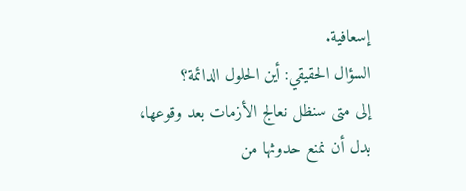إسعافية.
السؤال الحقيقي: أين الحلول الدائمة؟
إلى متى سنظل نعالج الأزمات بعد وقوعها، بدل أن نمنع حدوثها من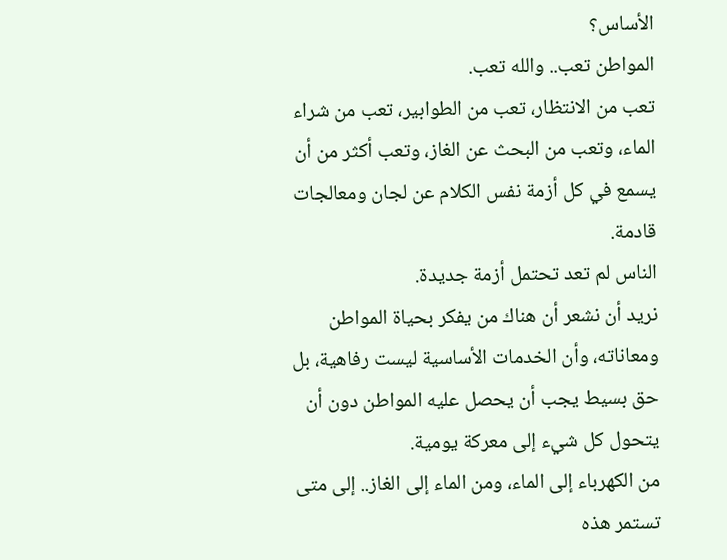الأساس؟
المواطن تعب.. والله تعب.
تعب من الانتظار، تعب من الطوابير، تعب من شراء الماء، وتعب من البحث عن الغاز، وتعب أكثر من أن يسمع في كل أزمة نفس الكلام عن لجان ومعالجات قادمة.
الناس لم تعد تحتمل أزمة جديدة.
نريد أن نشعر أن هناك من يفكر بحياة المواطن ومعاناته، وأن الخدمات الأساسية ليست رفاهية، بل حق بسيط يجب أن يحصل عليه المواطن دون أن يتحول كل شيء إلى معركة يومية.
من الكهرباء إلى الماء، ومن الماء إلى الغاز.. إلى متى تستمر هذه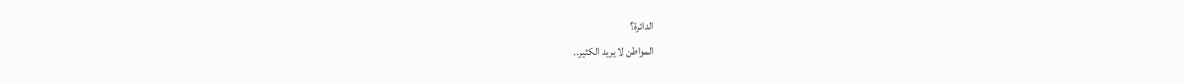الدائرة؟
المواطن لا يريد الكثير..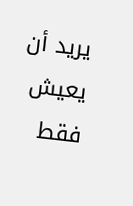يريد أن يعيش فقط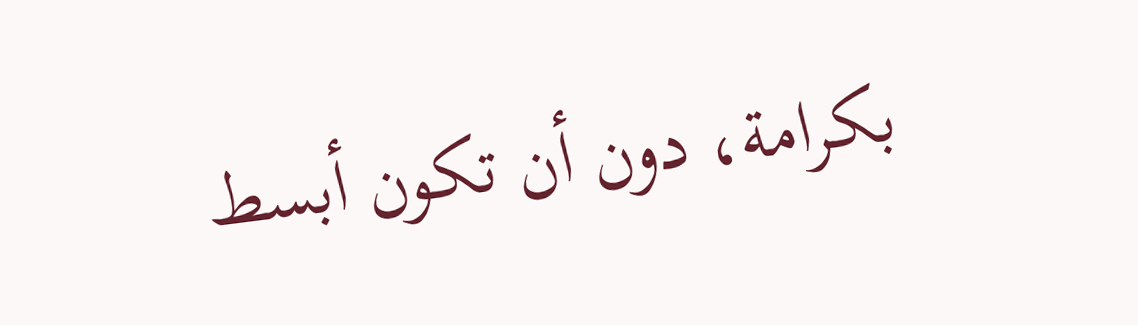بكرامة، دون أن تكون أبسط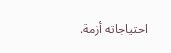احتياجاته أزمة.